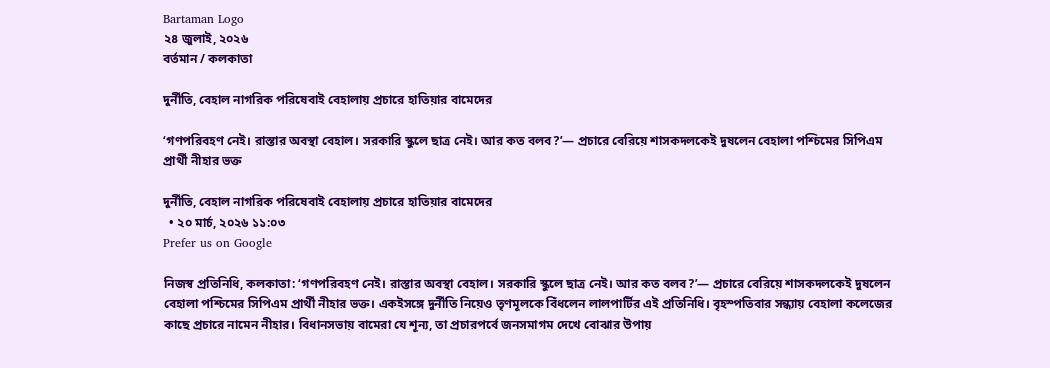Bartaman Logo
২৪ জুলাই, ২০২৬
বর্তমান / কলকাতা

দুর্নীতি, বেহাল নাগরিক পরিষেবাই বেহালায় প্রচারে হাতিয়ার বামেদের

‘গণপরিবহণ নেই। রাস্তার অবস্থা বেহাল। সরকারি স্কুলে ছাত্র নেই। আর কত বলব?’— প্রচারে বেরিয়ে শাসকদলকেই দুষলেন বেহালা পশ্চিমের সিপিএম প্রার্থী নীহার ভক্ত

দুর্নীতি, বেহাল নাগরিক পরিষেবাই বেহালায় প্রচারে হাতিয়ার বামেদের
  • ২০ মার্চ, ২০২৬ ১১:০৩
Prefer us on Google

নিজস্ব প্রতিনিধি, কলকাতা: ‘গণপরিবহণ নেই। রাস্তার অবস্থা বেহাল। সরকারি স্কুলে ছাত্র নেই। আর কত বলব?’— প্রচারে বেরিয়ে শাসকদলকেই দুষলেন বেহালা পশ্চিমের সিপিএম প্রার্থী নীহার ভক্ত। একইসঙ্গে দুর্নীতি নিয়েও তৃণমূলকে বিঁধলেন লালপার্টির এই প্রতিনিধি। বৃহস্পতিবার সন্ধ্যায় বেহালা কলেজের কাছে প্রচারে নামেন নীহার। বিধানসভায় বামেরা যে শূন্য, তা প্রচারপর্বে জনসমাগম দেখে বোঝার উপায়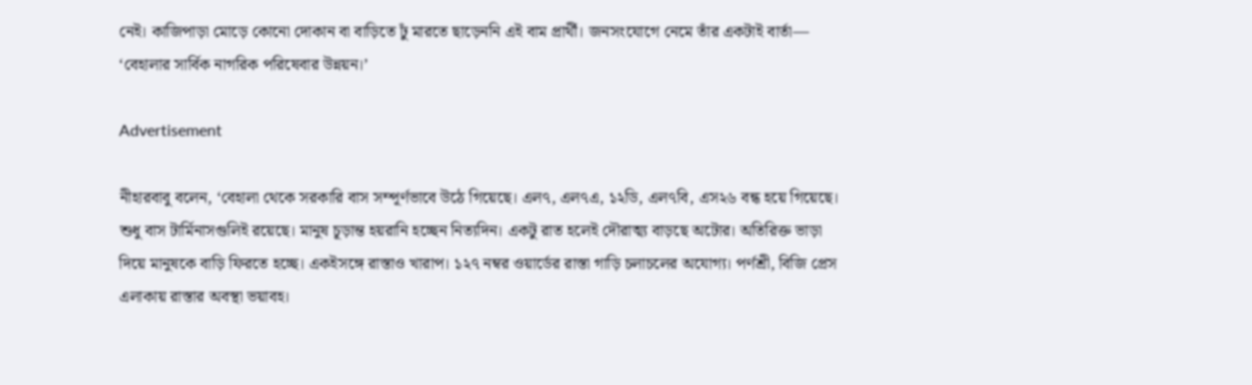নেই। কাজিপাড়া মোড়ে কোনো দোকান বা বাড়িতে ঢুঁ মারতে ছাড়েননি এই বাম প্রার্থী। জনসংযোগে নেমে তাঁর একটাই বার্তা— ‘বেহালার সার্বিক নাগরিক পরিষেবার উন্নয়ন।’

Advertisement

নীহারবাবু বলেন, ‘বেহালা থেকে সরকারি বাস সম্পূর্ণভাবে উঠে গিয়েছে। এল৭, এল৭এ, ১২ডি, এল৭বি, এস২৬ বন্ধ হয়ে গিয়েছে। শুধু বাস টার্মিনাসগুলিই রয়েছে। মানুষ চূড়ান্ত হয়রানি হচ্ছেন নিত্যদিন। একটু রাত হলেই দৌরাত্ম্য বাড়ছে অটোর। অতিরিক্ত ভাড়া দিয়ে মানুষকে বাড়ি ফিরতে হচ্ছে। একইসঙ্গে রাস্তাও খারাপ। ১২৭ নম্বর ওয়ার্ডের রাস্তা গাড়ি চলাচলের অযোগ্য। পর্ণশ্রী, বিজি প্রেস এলাকায় রাস্তার অবস্থা ভয়াবহ।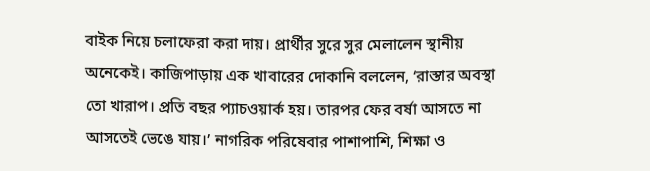বাইক নিয়ে চলাফেরা করা দায়। প্রার্থীর সুরে সুর মেলালেন স্থানীয় অনেকেই। কাজিপাড়ায় এক খাবারের দোকানি বললেন, ‘রাস্তার অবস্থা তো খারাপ। প্রতি বছর প্যাচওয়ার্ক হয়। তারপর ফের বর্ষা আসতে না আসতেই ভেঙে যায়।’ নাগরিক পরিষেবার পাশাপাশি, শিক্ষা ও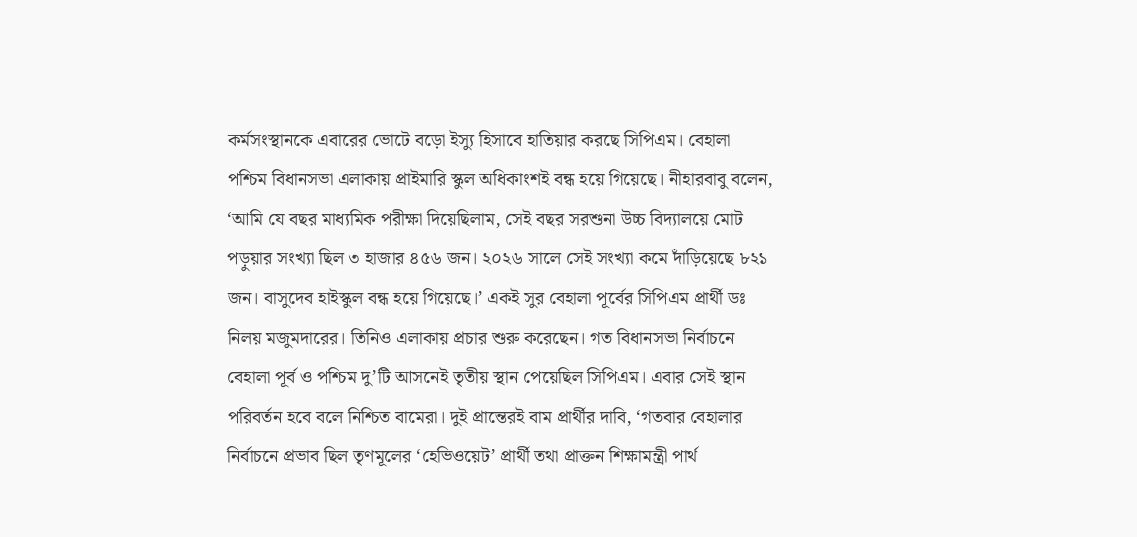কর্মসংস্থানকে এবারের ভোটে বড়ো ইস্যু হিসাবে হাতিয়ার করছে সিপিএম। বেহালা পশ্চিম বিধানসভা এলাকায় প্রাইমারি স্কুল অধিকাংশই বন্ধ হয়ে গিয়েছে। নীহারবাবু বলেন, ‘আমি যে বছর মাধ্যমিক পরীক্ষা দিয়েছিলাম, সেই বছর সরশুনা উচ্চ বিদ্যালয়ে মোট পড়ুয়ার সংখ্যা ছিল ৩ হাজার ৪৫৬ জন। ২০২৬ সালে সেই সংখ্যা কমে দাঁড়িয়েছে ৮২১ জন। বাসুদেব হাইস্কুল বন্ধ হয়ে গিয়েছে।’ একই সুর বেহালা পূর্বের সিপিএম প্রার্থী ডঃ নিলয় মজুমদারের। তিনিও এলাকায় প্রচার শুরু করেছেন। গত বিধানসভা নির্বাচনে বেহালা পূর্ব ও পশ্চিম দু’টি আসনেই তৃতীয় স্থান পেয়েছিল সিপিএম। এবার সেই স্থান পরিবর্তন হবে বলে নিশ্চিত বামেরা। দুই প্রান্তেরই বাম প্রার্থীর দাবি, ‘গতবার বেহালার নির্বাচনে প্রভাব ছিল তৃণমূলের ‘হেভিওয়েট’ প্রার্থী তথা প্রাক্তন শিক্ষামন্ত্রী পার্থ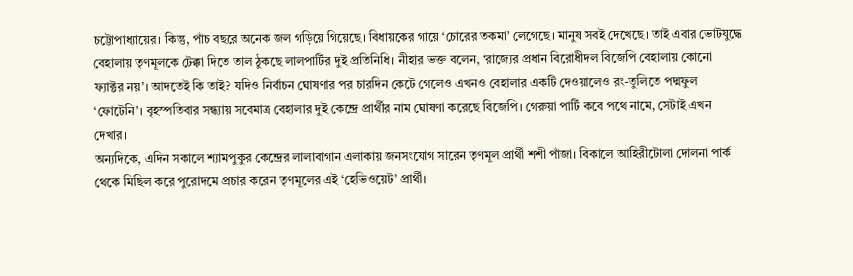চট্টোপাধ্যায়ের। কিন্তু, পাঁচ বছরে অনেক জল গড়িয়ে গিয়েছে। বিধায়কের গায়ে ‘চোরের তকমা’ লেগেছে। মানুষ সবই দেখেছে। তাই এবার ভোটযুদ্ধে বেহালায় তৃণমূলকে টেক্কা দিতে তাল ঠুকছে লালপার্টির দুই প্রতিনিধি। নীহার ভক্ত বলেন, ‘রাজ্যের প্রধান বিরোধীদল বিজেপি বেহালায় কোনো ফ্যাক্টর নয়’। আদতেই কি তাই? যদিও নির্বাচন ঘোষণার পর চারদিন কেটে গেলেও এখনও বেহালার একটি দেওয়ালেও রং-তুলিতে পদ্মফুল ‘ফোটেনি’। বৃহস্পতিবার সন্ধ্যায় সবেমাত্র বেহালার দুই কেন্দ্রে প্রার্থীর নাম ঘোষণা করেছে বিজেপি। গেরুয়া পার্টি কবে পথে নামে, সেটাই এখন দেখার।
অন্যদিকে, এদিন সকালে শ্যামপুকুর কেন্দ্রের লালাবাগান এলাকায় জনসংযোগ সারেন তৃণমূল প্রার্থী শশী পাঁজা। বিকালে আহিরীটোলা দোলনা পার্ক থেকে মিছিল করে পুরোদমে প্রচার করেন তৃণমূলের এই ‘হেভিওয়েট’ প্রার্থী।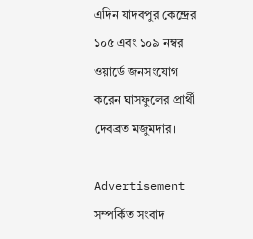এদিন যাদবপুর কেন্দ্রের ১০৫ এবং ১০৯ নম্বর ওয়ার্ডে জনসংযোগ করেন ঘাসফুলের প্রার্থী দেবব্রত মজুমদার।

Advertisement
সম্পর্কিত সংবাদ